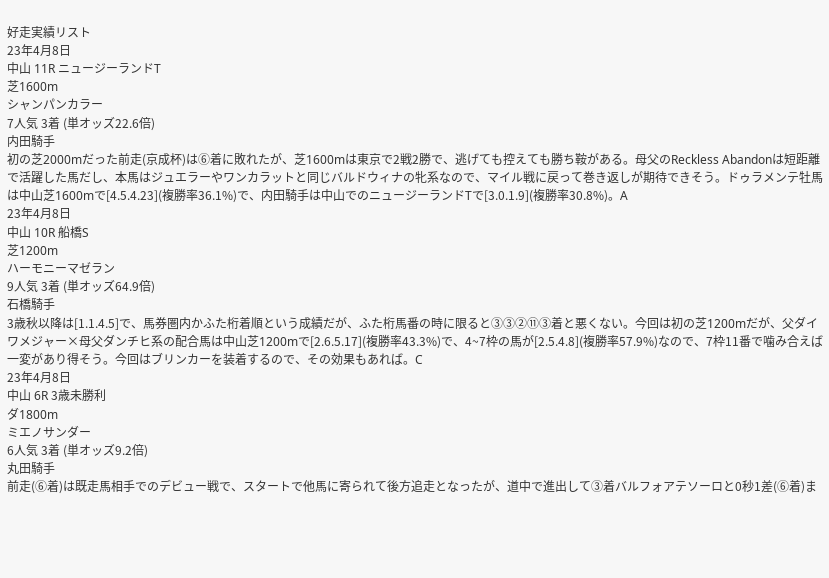好走実績リスト
23年4月8日
中山 11R ニュージーランドT
芝1600m
シャンパンカラー
7人気 3着 (単オッズ22.6倍)
内田騎手
初の芝2000mだった前走(京成杯)は⑥着に敗れたが、芝1600mは東京で2戦2勝で、逃げても控えても勝ち鞍がある。母父のReckless Abandonは短距離で活躍した馬だし、本馬はジュエラーやワンカラットと同じバルドウィナの牝系なので、マイル戦に戻って巻き返しが期待できそう。ドゥラメンテ牡馬は中山芝1600mで[4.5.4.23](複勝率36.1%)で、内田騎手は中山でのニュージーランドTで[3.0.1.9](複勝率30.8%)。A
23年4月8日
中山 10R 船橋S
芝1200m
ハーモニーマゼラン
9人気 3着 (単オッズ64.9倍)
石橋騎手
3歳秋以降は[1.1.4.5]で、馬券圏内かふた桁着順という成績だが、ふた桁馬番の時に限ると③③②⑪③着と悪くない。今回は初の芝1200mだが、父ダイワメジャー×母父ダンチヒ系の配合馬は中山芝1200mで[2.6.5.17](複勝率43.3%)で、4~7枠の馬が[2.5.4.8](複勝率57.9%)なので、7枠11番で噛み合えば一変があり得そう。今回はブリンカーを装着するので、その効果もあれば。C
23年4月8日
中山 6R 3歳未勝利
ダ1800m
ミエノサンダー
6人気 3着 (単オッズ9.2倍)
丸田騎手
前走(⑥着)は既走馬相手でのデビュー戦で、スタートで他馬に寄られて後方追走となったが、道中で進出して③着バルフォアテソーロと0秒1差(⑥着)ま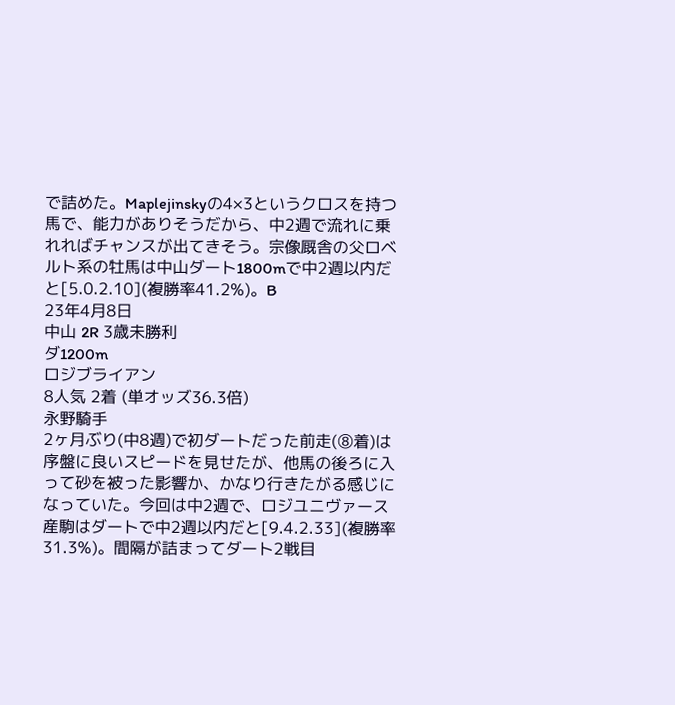で詰めた。Maplejinskyの4×3というクロスを持つ馬で、能力がありそうだから、中2週で流れに乗れればチャンスが出てきそう。宗像厩舎の父ロベルト系の牡馬は中山ダート1800mで中2週以内だと[5.0.2.10](複勝率41.2%)。B
23年4月8日
中山 2R 3歳未勝利
ダ1200m
ロジブライアン
8人気 2着 (単オッズ36.3倍)
永野騎手
2ヶ月ぶり(中8週)で初ダートだった前走(⑧着)は序盤に良いスピードを見せたが、他馬の後ろに入って砂を被った影響か、かなり行きたがる感じになっていた。今回は中2週で、ロジユニヴァース産駒はダートで中2週以内だと[9.4.2.33](複勝率31.3%)。間隔が詰まってダート2戦目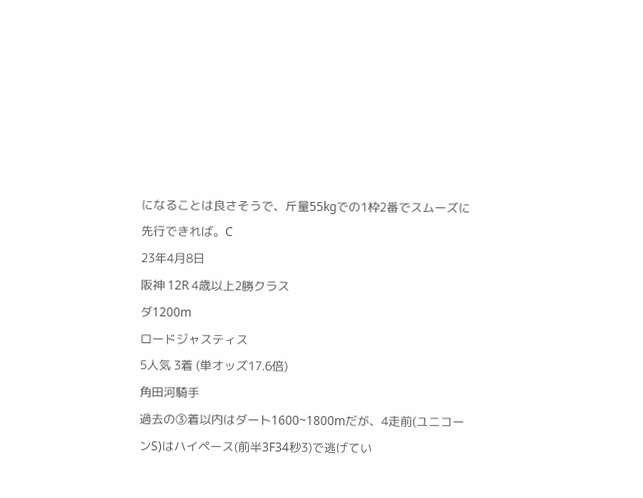になることは良さそうで、斤量55kgでの1枠2番でスムーズに先行できれば。C
23年4月8日
阪神 12R 4歳以上2勝クラス
ダ1200m
ロードジャスティス
5人気 3着 (単オッズ17.6倍)
角田河騎手
過去の③着以内はダート1600~1800mだが、4走前(ユニコーンS)はハイペース(前半3F34秒3)で逃げてい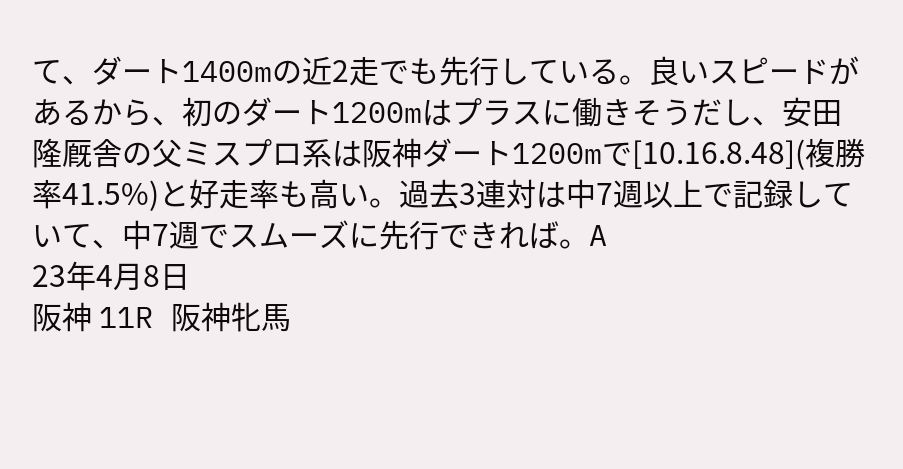て、ダート1400mの近2走でも先行している。良いスピードがあるから、初のダート1200mはプラスに働きそうだし、安田隆厩舎の父ミスプロ系は阪神ダート1200mで[10.16.8.48](複勝率41.5%)と好走率も高い。過去3連対は中7週以上で記録していて、中7週でスムーズに先行できれば。A
23年4月8日
阪神 11R 阪神牝馬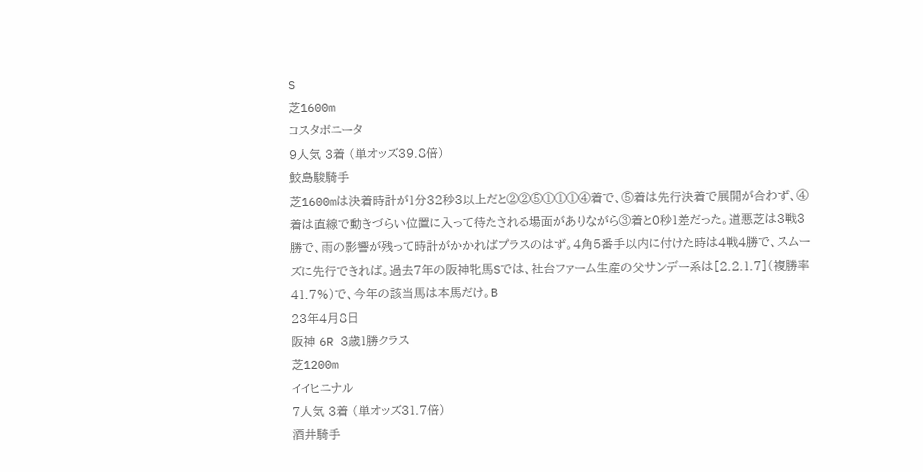S
芝1600m
コスタボニータ
9人気 3着 (単オッズ39.8倍)
鮫島駿騎手
芝1600mは決着時計が1分32秒3以上だと②②⑤①①①④着で、⑤着は先行決着で展開が合わず、④着は直線で動きづらい位置に入って待たされる場面がありながら③着と0秒1差だった。道悪芝は3戦3勝で、雨の影響が残って時計がかかればプラスのはず。4角5番手以内に付けた時は4戦4勝で、スムーズに先行できれば。過去7年の阪神牝馬Sでは、社台ファーム生産の父サンデー系は[2.2.1.7](複勝率41.7%)で、今年の該当馬は本馬だけ。B
23年4月8日
阪神 6R 3歳1勝クラス
芝1200m
イイヒニナル
7人気 3着 (単オッズ31.7倍)
酒井騎手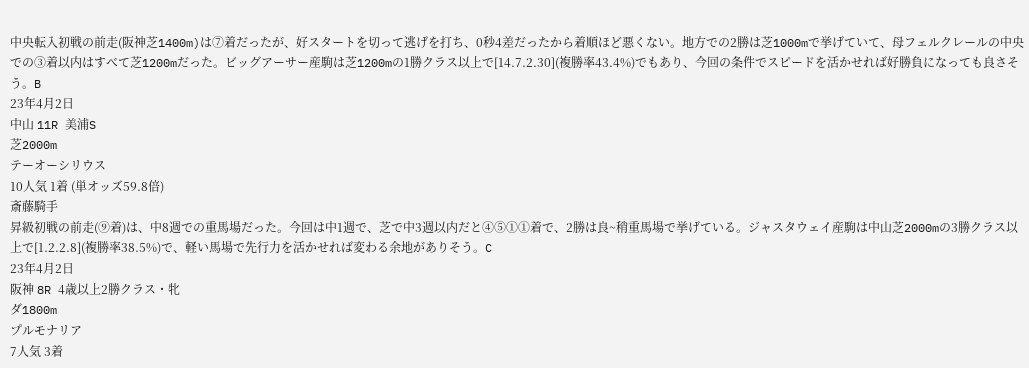中央転入初戦の前走(阪神芝1400m)は⑦着だったが、好スタートを切って逃げを打ち、0秒4差だったから着順ほど悪くない。地方での2勝は芝1000mで挙げていて、母フェルクレールの中央での③着以内はすべて芝1200mだった。ビッグアーサー産駒は芝1200mの1勝クラス以上で[14.7.2.30](複勝率43.4%)でもあり、今回の条件でスピードを活かせれば好勝負になっても良さそう。B
23年4月2日
中山 11R 美浦S
芝2000m
テーオーシリウス
10人気 1着 (単オッズ59.8倍)
斎藤騎手
昇級初戦の前走(⑨着)は、中8週での重馬場だった。今回は中1週で、芝で中3週以内だと④⑤①①着で、2勝は良~稍重馬場で挙げている。ジャスタウェイ産駒は中山芝2000mの3勝クラス以上で[1.2.2.8](複勝率38.5%)で、軽い馬場で先行力を活かせれば変わる余地がありそう。C
23年4月2日
阪神 8R 4歳以上2勝クラス・牝
ダ1800m
プルモナリア
7人気 3着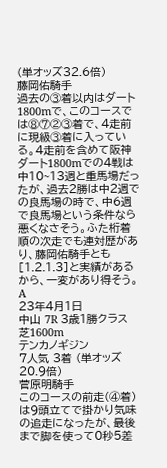(単オッズ32.6倍)
藤岡佑騎手
過去の③着以内はダート1800mで、このコースでは⑧⑦②③着で、4走前に現級③着に入っている。4走前を含めて阪神ダート1800mでの4戦は中10~13週と重馬場だったが、過去2勝は中2週での良馬場の時で、中6週で良馬場という条件なら悪くなさそう。ふた桁着順の次走でも連対歴があり、藤岡佑騎手とも[1.2.1.3]と実績があるから、一変があり得そう。A
23年4月1日
中山 7R 3歳1勝クラス
芝1600m
テンカノギジン
7人気 3着 (単オッズ20.9倍)
菅原明騎手
このコースの前走(④着)は9頭立てで掛かり気味の追走になったが、最後まで脚を使って0秒5差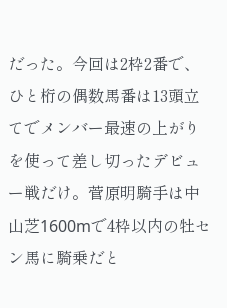だった。今回は2枠2番で、ひと桁の偶数馬番は13頭立てでメンバー最速の上がりを使って差し切ったデビュー戦だけ。菅原明騎手は中山芝1600mで4枠以内の牡セン馬に騎乗だと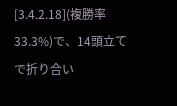[3.4.2.18](複勝率33.3%)で、14頭立てで折り合い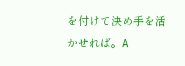を付けて決め手を活かせれば。A